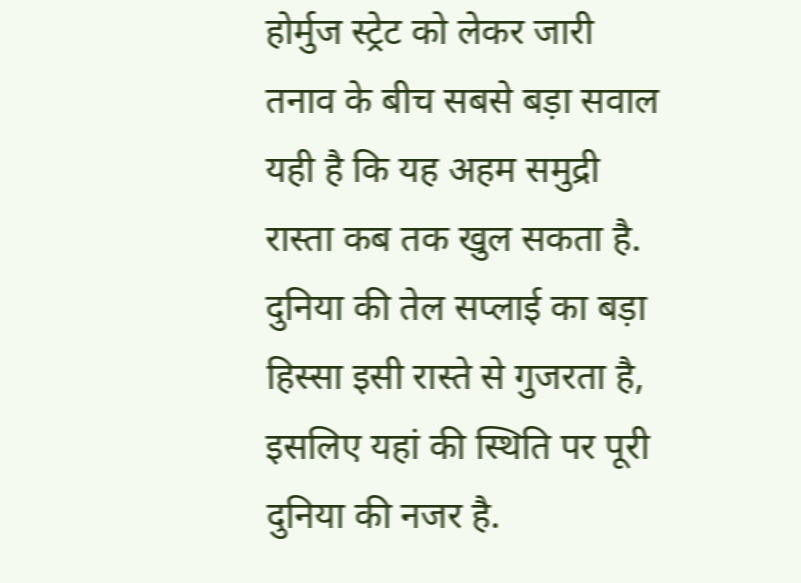होर्मुज स्ट्रेट को लेकर जारी तनाव के बीच सबसे बड़ा सवाल यही है कि यह अहम समुद्री रास्ता कब तक खुल सकता है. दुनिया की तेल सप्लाई का बड़ा हिस्सा इसी रास्ते से गुजरता है, इसलिए यहां की स्थिति पर पूरी दुनिया की नजर है.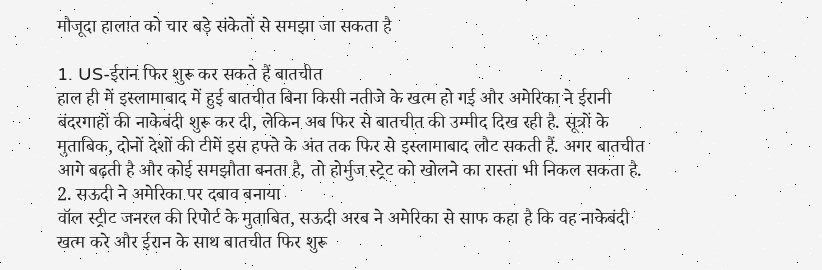मौजूदा हालात को चार बड़े संकेतों से समझा जा सकता है

1. US-ईरान फिर शुरू कर सकते हैं बातचीत
हाल ही में इस्लामाबाद में हुई बातचीत बिना किसी नतीजे के खत्म हो गई और अमेरिका ने ईरानी बंदरगाहों की नाकेबंदी शुरू कर दी, लेकिन अब फिर से बातचीत की उम्मीद दिख रही है. सूत्रों के मुताबिक, दोनों देशों की टीमें इस हफ्ते के अंत तक फिर से इस्लामाबाद लौट सकती हैं. अगर बातचीत आगे बढ़ती है और कोई समझौता बनता है, तो होर्मुज स्ट्रेट को खोलने का रास्ता भी निकल सकता है.
2. सऊदी ने अमेरिका पर दबाव बनाया
वॉल स्ट्रीट जनरल की रिपोर्ट के मुताबित, सऊदी अरब ने अमेरिका से साफ कहा है कि वह नाकेबंदी खत्म करे और ईरान के साथ बातचीत फिर शुरू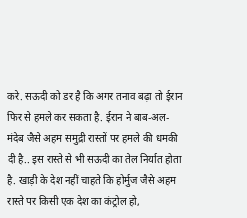करे. सऊदी को डर है कि अगर तनाव बढ़ा तो ईरान फिर से हमले कर सकता है. ईरान ने बाब-अल-मंदेब जैसे अहम समुद्री रास्तों पर हमले की धमकी दी है.. इस रास्ते से भी सऊदी का तेल निर्यात होता है. खाड़ी के देश नहीं चाहते कि होर्मुज जैसे अहम रास्ते पर किसी एक देश का कंट्रोल हो,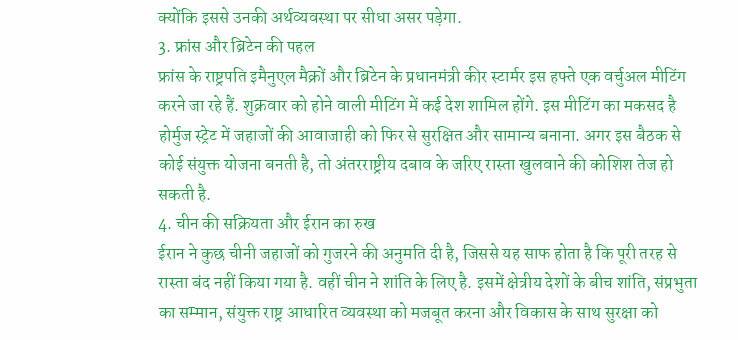क्योंकि इससे उनकी अर्थव्यवस्था पर सीधा असर पड़ेगा.
3. फ्रांस और ब्रिटेन की पहल
फ्रांस के राष्ट्रपति इमैनुएल मैक्रों और ब्रिटेन के प्रधानमंत्री कीर स्टार्मर इस हफ्ते एक वर्चुअल मीटिंग करने जा रहे हैं. शुक्रवार को होने वाली मीटिंग में कई देश शामिल होंगे. इस मीटिंग का मकसद है होर्मुज स्ट्रेट में जहाजों की आवाजाही को फिर से सुरक्षित और सामान्य बनाना. अगर इस बैठक से कोई संयुक्त योजना बनती है, तो अंतरराष्ट्रीय दबाव के जरिए रास्ता खुलवाने की कोशिश तेज हो सकती है.
4. चीन की सक्रियता और ईरान का रुख
ईरान ने कुछ चीनी जहाजों को गुजरने की अनुमति दी है, जिससे यह साफ होता है कि पूरी तरह से रास्ता बंद नहीं किया गया है. वहीं चीन ने शांति के लिए है. इसमें क्षेत्रीय देशों के बीच शांति, संप्रभुता का सम्मान, संयुक्त राष्ट्र आधारित व्यवस्था को मजबूत करना और विकास के साथ सुरक्षा को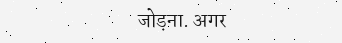जोड़ना. अगर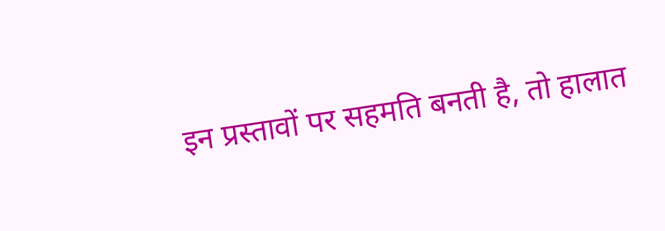इन प्रस्तावों पर सहमति बनती है, तो हालात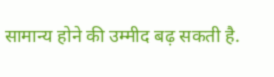सामान्य होने की उम्मीद बढ़ सकती है.